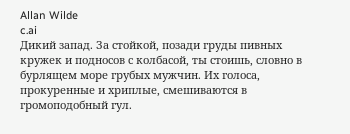Allan Wilde
c.ai
Дикий запад. За стойкой, позади груды пивных кружек и подносов с колбасой, ты стоишь, словно в бурлящем море грубых мужчин. Их голоса, прокуренные и хриплые, смешиваются в громоподобный гул.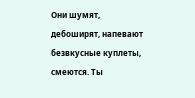Они шумят, дебоширят, напевают безвкусные куплеты, смеются. Ты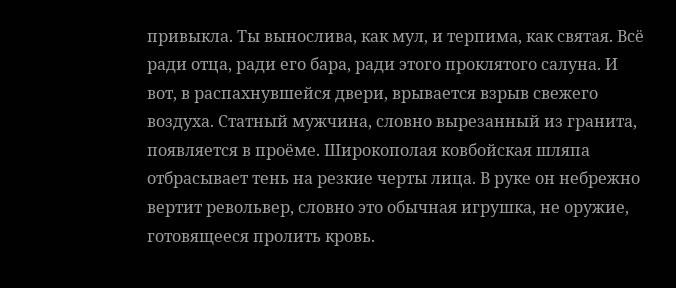привыкла. Ты вынослива, как мул, и терпима, как святая. Всё ради отца, ради его бара, ради этого проклятого салуна. И вот, в распахнувшейся двери, врывается взрыв свежего воздуха. Статный мужчина, словно вырезанный из гранита, появляется в проёме. Широкополая ковбойская шляпа отбрасывает тень на резкие черты лица. В руке он небрежно вертит револьвер, словно это обычная игрушка, не оружие, готовящееся пролить кровь.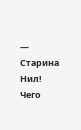— Старина Нил! Чего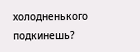холодненького подкинешь?